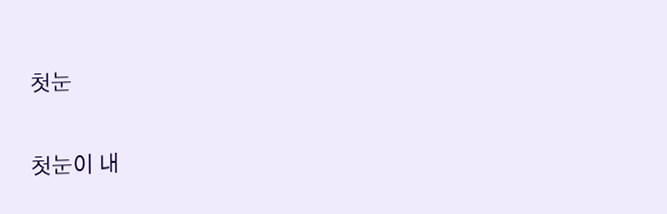첫눈

첫눈이 내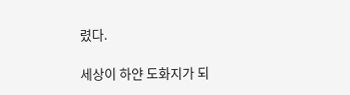렸다.

세상이 하얀 도화지가 되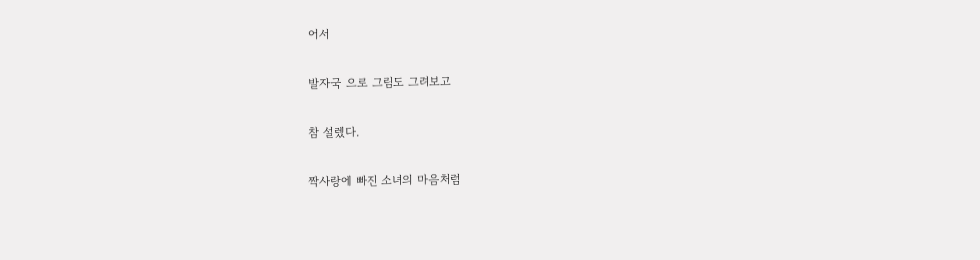어서

발자국 으로 그림도 그려보고

참 설렜다.

짝사랑에 빠진 소녀의 마음처럼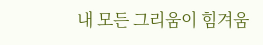내 모든 그리움이 힘겨움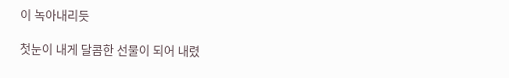이 녹아내리듯

첫눈이 내게 달콤한 선물이 되어 내렸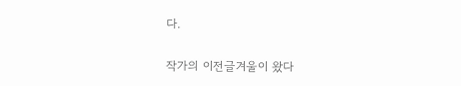다.

작가의 이전글겨울이 왔다